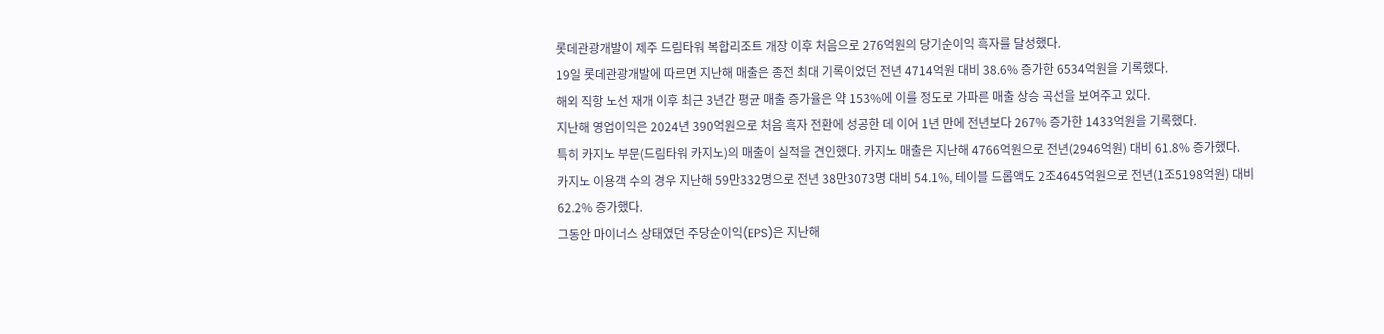롯데관광개발이 제주 드림타워 복합리조트 개장 이후 처음으로 276억원의 당기순이익 흑자를 달성했다.
19일 롯데관광개발에 따르면 지난해 매출은 종전 최대 기록이었던 전년 4714억원 대비 38.6% 증가한 6534억원을 기록했다.
해외 직항 노선 재개 이후 최근 3년간 평균 매출 증가율은 약 153%에 이를 정도로 가파른 매출 상승 곡선을 보여주고 있다.
지난해 영업이익은 2024년 390억원으로 처음 흑자 전환에 성공한 데 이어 1년 만에 전년보다 267% 증가한 1433억원을 기록했다.
특히 카지노 부문(드림타워 카지노)의 매출이 실적을 견인했다. 카지노 매출은 지난해 4766억원으로 전년(2946억원) 대비 61.8% 증가했다.
카지노 이용객 수의 경우 지난해 59만332명으로 전년 38만3073명 대비 54.1%, 테이블 드롭액도 2조4645억원으로 전년(1조5198억원) 대비 62.2% 증가했다.
그동안 마이너스 상태였던 주당순이익(EPS)은 지난해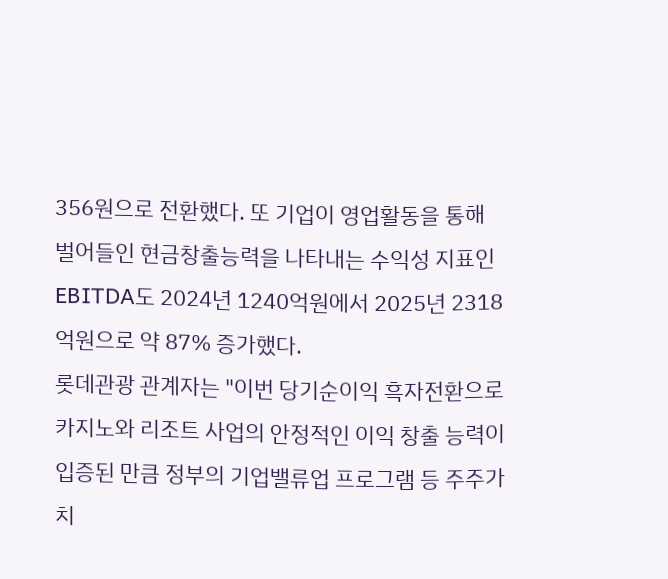356원으로 전환했다. 또 기업이 영업활동을 통해 벌어들인 현금창출능력을 나타내는 수익성 지표인 EBITDA도 2024년 1240억원에서 2025년 2318억원으로 약 87% 증가했다.
롯데관광 관계자는 "이번 당기순이익 흑자전환으로 카지노와 리조트 사업의 안정적인 이익 창출 능력이 입증된 만큼 정부의 기업밸류업 프로그램 등 주주가치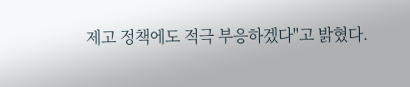제고 정책에도 적극 부응하겠다"고 밝혔다.